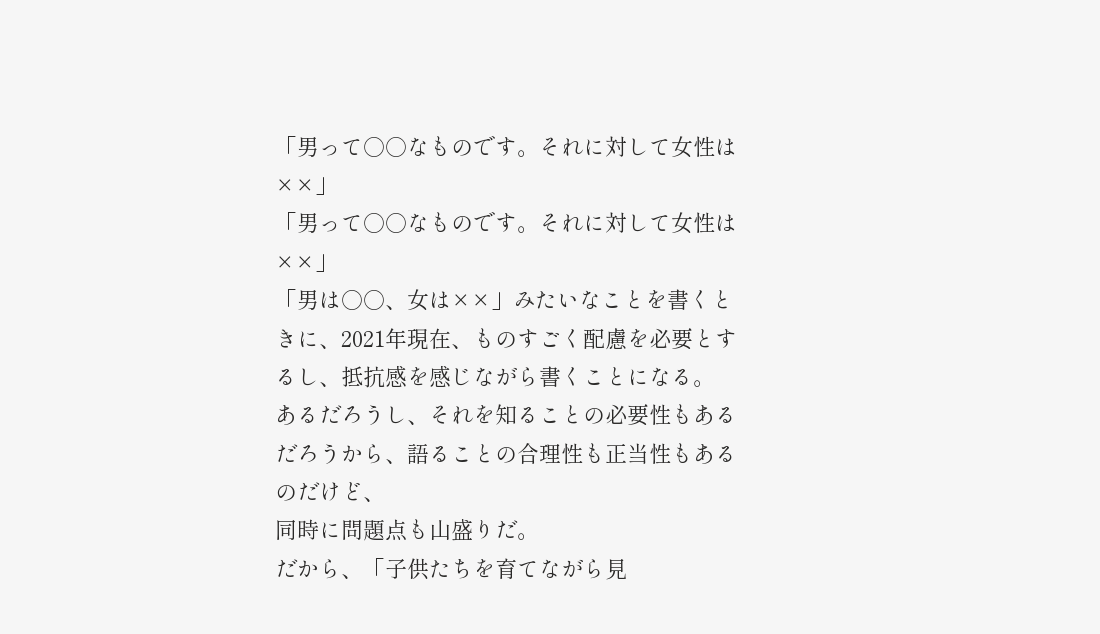「男って○○なものです。それに対して女性は××」
「男って○○なものです。それに対して女性は××」
「男は○○、女は××」みたいなことを書くときに、2021年現在、ものすごく配慮を必要とするし、抵抗感を感じながら書くことになる。
あるだろうし、それを知ることの必要性もあるだろうから、語ることの合理性も正当性もあるのだけど、
同時に問題点も山盛りだ。
だから、「子供たちを育てながら見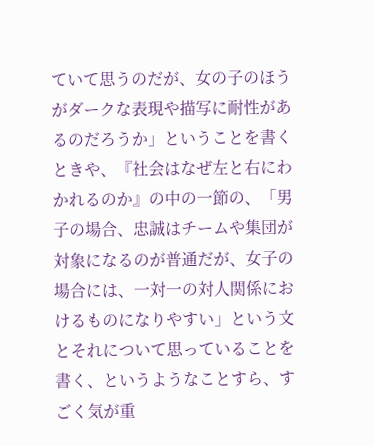ていて思うのだが、女の子のほうがダークな表現や描写に耐性があるのだろうか」ということを書くときや、『社会はなぜ左と右にわかれるのか』の中の一節の、「男子の場合、忠誠はチームや集団が対象になるのが普通だが、女子の場合には、一対一の対人関係におけるものになりやすい」という文とそれについて思っていることを書く、というようなことすら、すごく気が重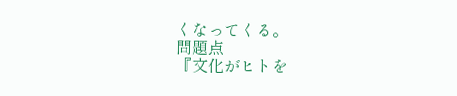くなってくる。
問題点
『文化がヒトを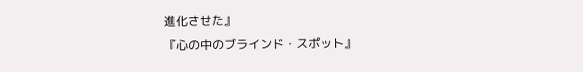進化させた』
『心の中のブラインド・スポット』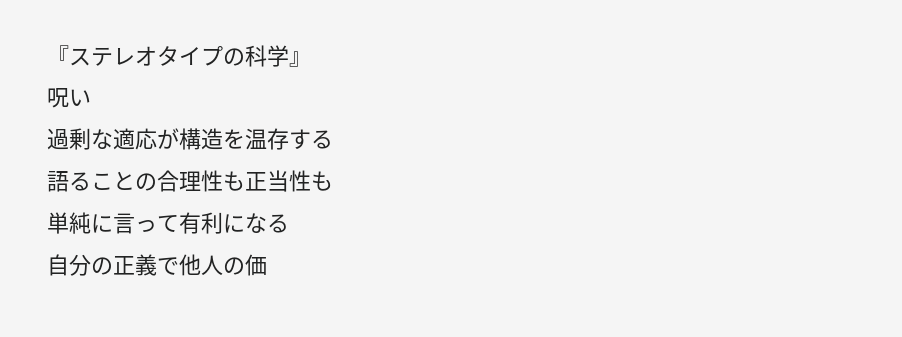『ステレオタイプの科学』
呪い
過剰な適応が構造を温存する
語ることの合理性も正当性も
単純に言って有利になる
自分の正義で他人の価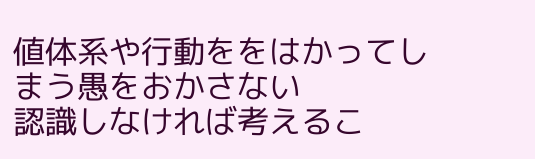値体系や行動ををはかってしまう愚をおかさない
認識しなければ考えるこ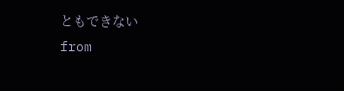ともできない
from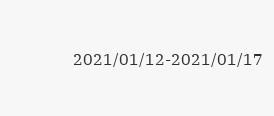2021/01/12-2021/01/17